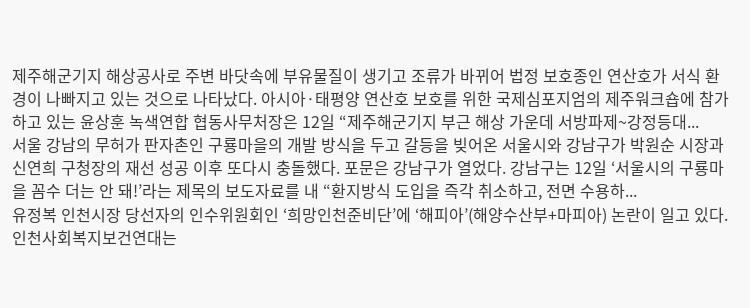제주해군기지 해상공사로 주변 바닷속에 부유물질이 생기고 조류가 바뀌어 법정 보호종인 연산호가 서식 환경이 나빠지고 있는 것으로 나타났다. 아시아·태평양 연산호 보호를 위한 국제심포지엄의 제주워크숍에 참가하고 있는 윤상훈 녹색연합 협동사무처장은 12일 “제주해군기지 부근 해상 가운데 서방파제~강정등대...
서울 강남의 무허가 판자촌인 구룡마을의 개발 방식을 두고 갈등을 빚어온 서울시와 강남구가 박원순 시장과 신연희 구청장의 재선 성공 이후 또다시 충돌했다. 포문은 강남구가 열었다. 강남구는 12일 ‘서울시의 구룡마을 꼼수 더는 안 돼!’라는 제목의 보도자료를 내 “환지방식 도입을 즉각 취소하고, 전면 수용하...
유정복 인천시장 당선자의 인수위원회인 ‘희망인천준비단’에 ‘해피아’(해양수산부+마피아) 논란이 일고 있다. 인천사회복지보건연대는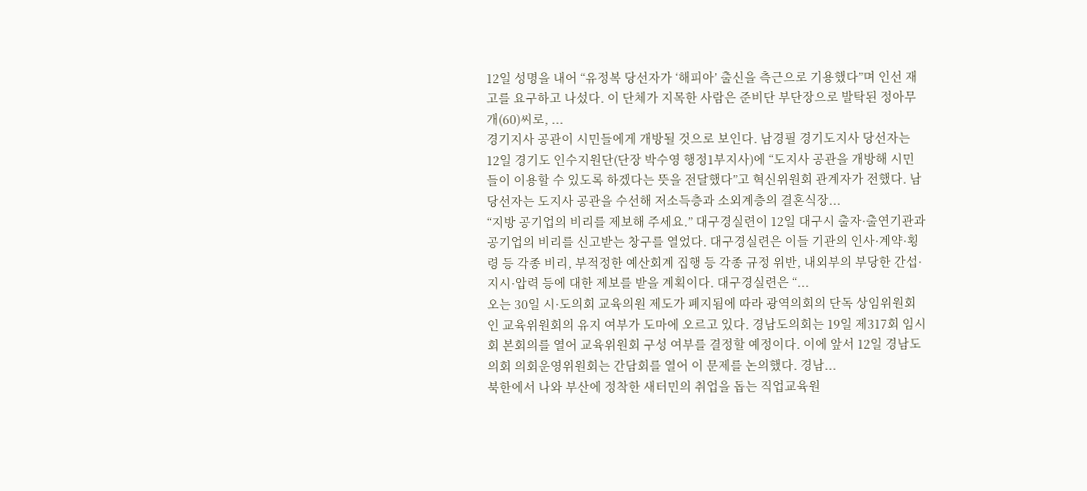12일 성명을 내어 “유정복 당선자가 ‘해피아’ 출신을 측근으로 기용했다”며 인선 재고를 요구하고 나섰다. 이 단체가 지목한 사람은 준비단 부단장으로 발탁된 정아무개(60)씨로, ...
경기지사 공관이 시민들에게 개방될 것으로 보인다. 남경필 경기도지사 당선자는 12일 경기도 인수지원단(단장 박수영 행정1부지사)에 “도지사 공관을 개방해 시민들이 이용할 수 있도록 하겠다는 뜻을 전달했다”고 혁신위원회 관계자가 전했다. 남 당선자는 도지사 공관을 수선해 저소득층과 소외계층의 결혼식장...
“지방 공기업의 비리를 제보해 주세요.” 대구경실련이 12일 대구시 출자·출연기관과 공기업의 비리를 신고받는 창구를 열었다. 대구경실련은 이들 기관의 인사·계약·횡령 등 각종 비리, 부적정한 예산회계 집행 등 각종 규정 위반, 내외부의 부당한 간섭·지시·압력 등에 대한 제보를 받을 계획이다. 대구경실련은 “...
오는 30일 시·도의회 교육의원 제도가 폐지됨에 따라 광역의회의 단독 상임위원회인 교육위원회의 유지 여부가 도마에 오르고 있다. 경남도의회는 19일 제317회 임시회 본회의를 열어 교육위원회 구성 여부를 결정할 예정이다. 이에 앞서 12일 경남도의회 의회운영위원회는 간담회를 열어 이 문제를 논의했다. 경남...
북한에서 나와 부산에 정착한 새터민의 취업을 돕는 직업교육원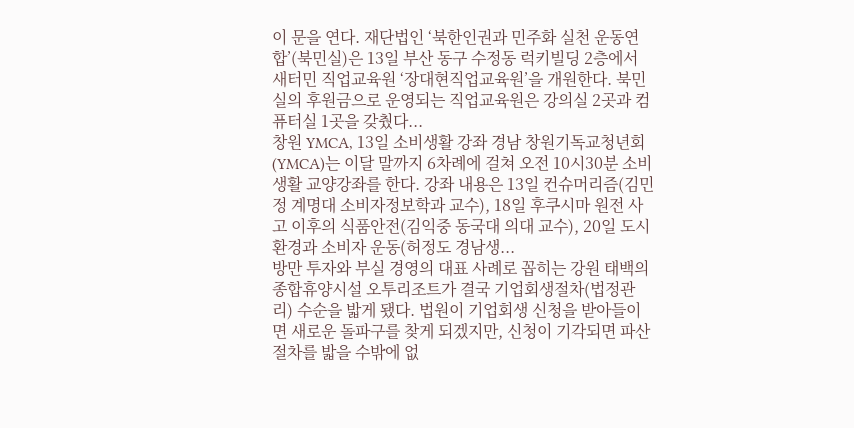이 문을 연다. 재단법인 ‘북한인권과 민주화 실천 운동연합’(북민실)은 13일 부산 동구 수정동 럭키빌딩 2층에서 새터민 직업교육원 ‘장대현직업교육원’을 개원한다. 북민실의 후원금으로 운영되는 직업교육원은 강의실 2곳과 컴퓨터실 1곳을 갖췄다...
창원 YMCA, 13일 소비생활 강좌 경남 창원기독교청년회(YMCA)는 이달 말까지 6차례에 걸쳐 오전 10시30분 소비생활 교양강좌를 한다. 강좌 내용은 13일 컨슈머리즘(김민정 계명대 소비자정보학과 교수), 18일 후쿠시마 원전 사고 이후의 식품안전(김익중 동국대 의대 교수), 20일 도시환경과 소비자 운동(허정도 경남생...
방만 투자와 부실 경영의 대표 사례로 꼽히는 강원 태백의 종합휴양시설 오투리조트가 결국 기업회생절차(법정관리) 수순을 밟게 됐다. 법원이 기업회생 신청을 받아들이면 새로운 돌파구를 찾게 되겠지만, 신청이 기각되면 파산 절차를 밟을 수밖에 없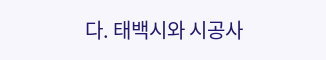다. 태백시와 시공사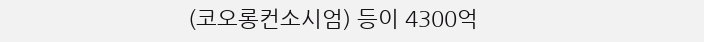(코오롱컨소시엄) 등이 4300억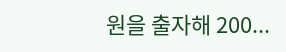원을 출자해 200...